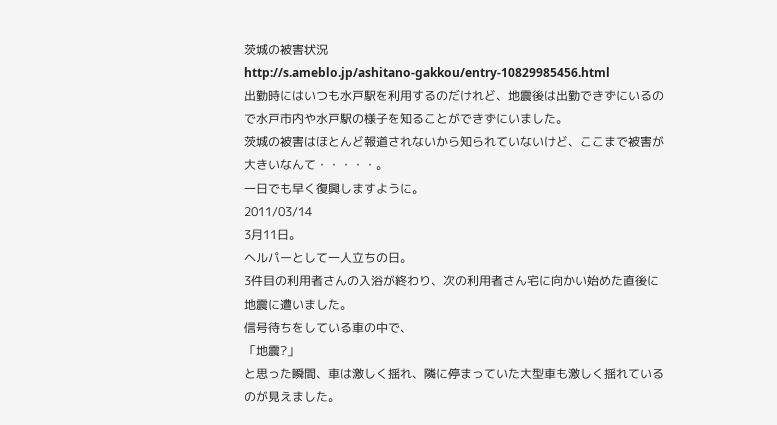茨城の被害状況
http://s.ameblo.jp/ashitano-gakkou/entry-10829985456.html
出勤時にはいつも水戸駅を利用するのだけれど、地震後は出勤できずにいるので水戸市内や水戸駅の様子を知ることができずにいました。
茨城の被害はほとんど報道されないから知られていないけど、ここまで被害が大きいなんて・・・・・。
一日でも早く復興しますように。
2011/03/14
3月11日。
ヘルパーとして一人立ちの日。
3件目の利用者さんの入浴が終わり、次の利用者さん宅に向かい始めた直後に地震に遭いました。
信号待ちをしている車の中で、
「地震?」
と思った瞬間、車は激しく揺れ、隣に停まっていた大型車も激しく揺れているのが見えました。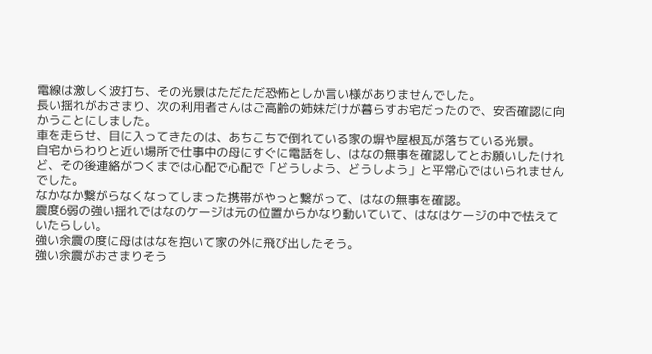電線は激しく波打ち、その光景はただただ恐怖としか言い様がありませんでした。
長い揺れがおさまり、次の利用者さんはご高齢の姉妹だけが暮らすお宅だったので、安否確認に向かうことにしました。
車を走らせ、目に入ってきたのは、あちこちで倒れている家の塀や屋根瓦が落ちている光景。
自宅からわりと近い場所で仕事中の母にすぐに電話をし、はなの無事を確認してとお願いしたけれど、その後連絡がつくまでは心配で心配で「どうしよう、どうしよう」と平常心ではいられませんでした。
なかなか繋がらなくなってしまった携帯がやっと繋がって、はなの無事を確認。
震度6弱の強い揺れではなのケージは元の位置からかなり動いていて、はなはケージの中で怯えていたらしい。
強い余震の度に母ははなを抱いて家の外に飛び出したそう。
強い余震がおさまりそう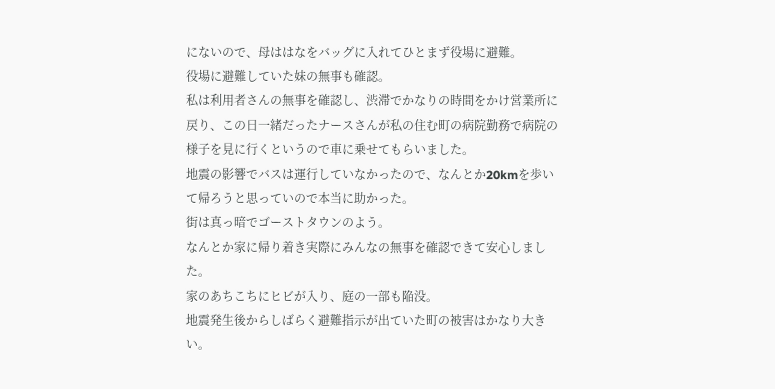にないので、母ははなをバッグに入れてひとまず役場に避難。
役場に避難していた妹の無事も確認。
私は利用者さんの無事を確認し、渋滞でかなりの時間をかけ営業所に戻り、この日一緒だったナースさんが私の住む町の病院勤務で病院の様子を見に行くというので車に乗せてもらいました。
地震の影響でバスは運行していなかったので、なんとか20kmを歩いて帰ろうと思っていので本当に助かった。
街は真っ暗でゴーストタウンのよう。
なんとか家に帰り着き実際にみんなの無事を確認できて安心しました。
家のあちこちにヒビが入り、庭の一部も陥没。
地震発生後からしばらく避難指示が出ていた町の被害はかなり大きい。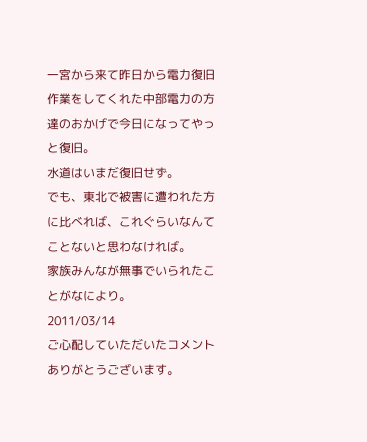一宮から来て昨日から電力復旧作業をしてくれた中部電力の方達のおかげで今日になってやっと復旧。
水道はいまだ復旧せず。
でも、東北で被害に遭われた方に比べれば、これぐらいなんてことないと思わなければ。
家族みんなが無事でいられたことがなにより。
2011/03/14
ご心配していただいたコメントありがとうございます。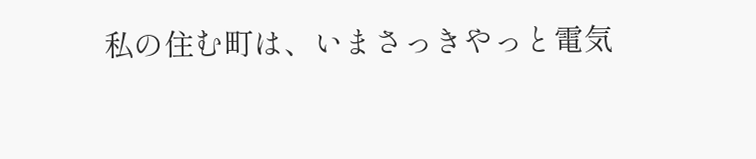私の住む町は、いまさっきやっと電気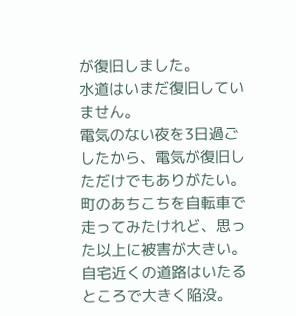が復旧しました。
水道はいまだ復旧していません。
電気のない夜を3日過ごしたから、電気が復旧しただけでもありがたい。
町のあちこちを自転車で走ってみたけれど、思った以上に被害が大きい。
自宅近くの道路はいたるところで大きく陥没。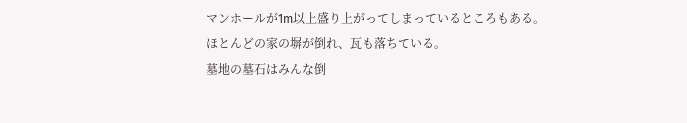マンホールが1m以上盛り上がってしまっているところもある。
ほとんどの家の塀が倒れ、瓦も落ちている。
墓地の墓石はみんな倒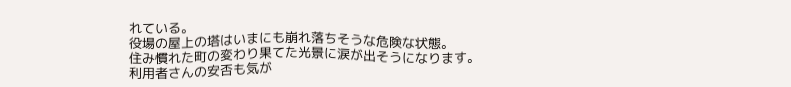れている。
役場の屋上の塔はいまにも崩れ落ちそうな危険な状態。
住み慣れた町の変わり果てた光景に涙が出そうになります。
利用者さんの安否も気が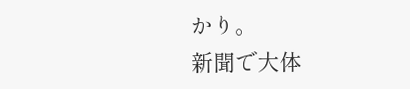かり。
新聞で大体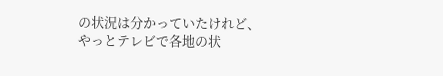の状況は分かっていたけれど、やっとテレビで各地の状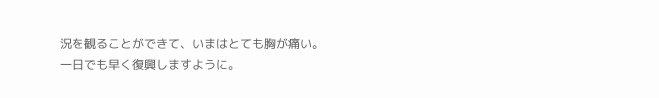況を観ることができて、いまはとても胸が痛い。
一日でも早く復興しますように。